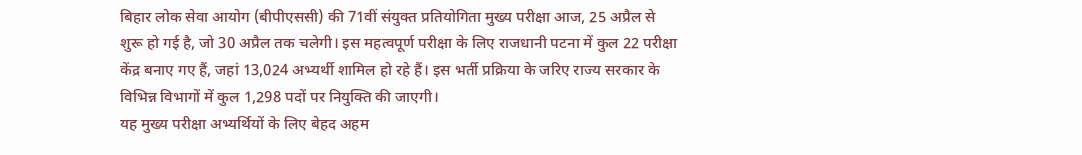बिहार लोक सेवा आयोग (बीपीएससी) की 71वीं संयुक्त प्रतियोगिता मुख्य परीक्षा आज, 25 अप्रैल से शुरू हो गई है, जो 30 अप्रैल तक चलेगी। इस महत्वपूर्ण परीक्षा के लिए राजधानी पटना में कुल 22 परीक्षा केंद्र बनाए गए हैं, जहां 13,024 अभ्यर्थी शामिल हो रहे हैं। इस भर्ती प्रक्रिया के जरिए राज्य सरकार के विभिन्न विभागों में कुल 1,298 पदों पर नियुक्ति की जाएगी।
यह मुख्य परीक्षा अभ्यर्थियों के लिए बेहद अहम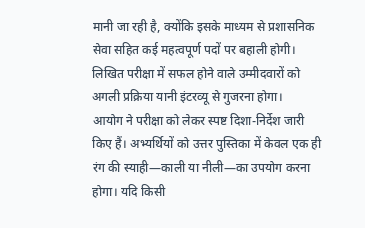मानी जा रही है, क्योंकि इसके माध्यम से प्रशासनिक सेवा सहित कई महत्वपूर्ण पदों पर बहाली होगी। लिखित परीक्षा में सफल होने वाले उम्मीदवारों को अगली प्रक्रिया यानी इंटरव्यू से गुजरना होगा।
आयोग ने परीक्षा को लेकर स्पष्ट दिशा-निर्देश जारी किए हैं। अभ्यर्थियों को उत्तर पुस्तिका में केवल एक ही रंग की स्याही—काली या नीली—का उपयोग करना होगा। यदि किसी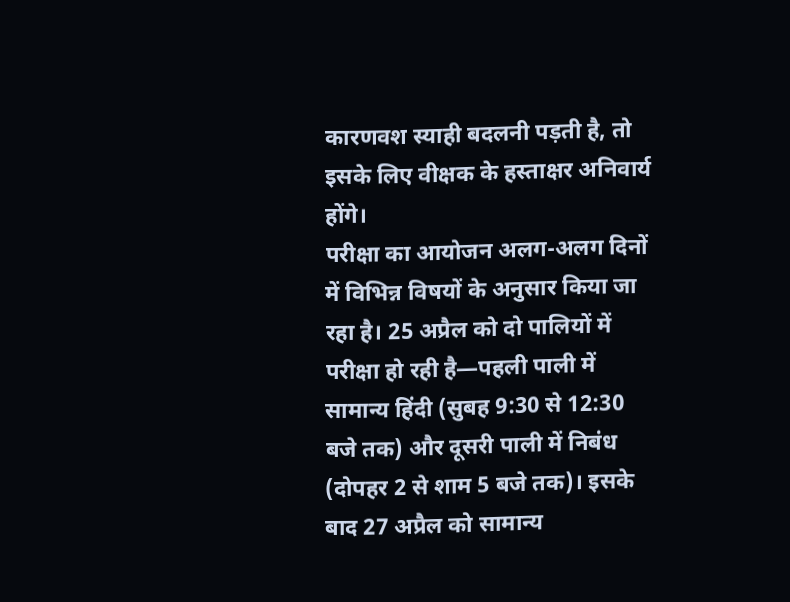कारणवश स्याही बदलनी पड़ती है, तो इसके लिए वीक्षक के हस्ताक्षर अनिवार्य होंगे।
परीक्षा का आयोजन अलग-अलग दिनों में विभिन्न विषयों के अनुसार किया जा रहा है। 25 अप्रैल को दो पालियों में परीक्षा हो रही है—पहली पाली में सामान्य हिंदी (सुबह 9:30 से 12:30 बजे तक) और दूसरी पाली में निबंध (दोपहर 2 से शाम 5 बजे तक)। इसके बाद 27 अप्रैल को सामान्य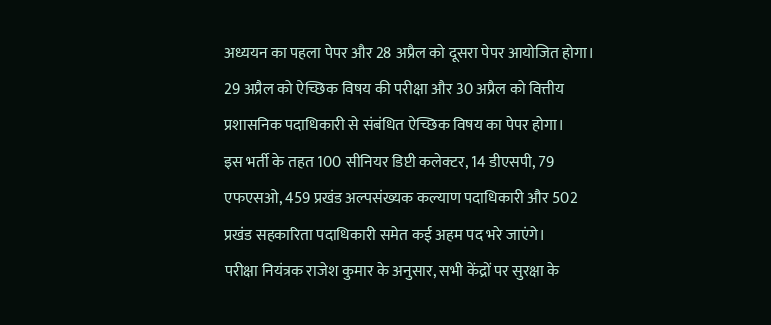अध्ययन का पहला पेपर और 28 अप्रैल को दूसरा पेपर आयोजित होगा। 29 अप्रैल को ऐच्छिक विषय की परीक्षा और 30 अप्रैल को वित्तीय प्रशासनिक पदाधिकारी से संबंधित ऐच्छिक विषय का पेपर होगा।
इस भर्ती के तहत 100 सीनियर डिप्टी कलेक्टर, 14 डीएसपी, 79 एफएसओ, 459 प्रखंड अल्पसंख्यक कल्याण पदाधिकारी और 502 प्रखंड सहकारिता पदाधिकारी समेत कई अहम पद भरे जाएंगे।
परीक्षा नियंत्रक राजेश कुमार के अनुसार, सभी केंद्रों पर सुरक्षा के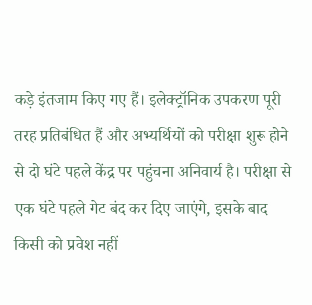कड़े इंतजाम किए गए हैं। इलेक्ट्रॉनिक उपकरण पूरी तरह प्रतिबंधित हैं और अभ्यर्थियों को परीक्षा शुरू होने से दो घंटे पहले केंद्र पर पहुंचना अनिवार्य है। परीक्षा से एक घंटे पहले गेट बंद कर दिए जाएंगे, इसके बाद किसी को प्रवेश नहीं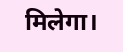मिलेगा।